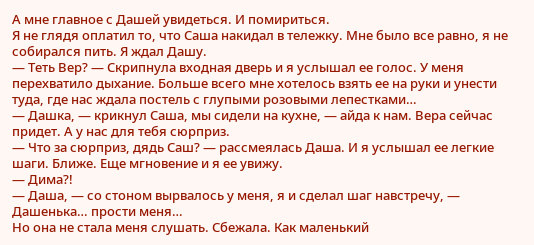А мне главное с Дашей увидеться. И помириться.
Я не глядя оплатил то, что Саша накидал в тележку. Мне было все равно, я не собирался пить. Я ждал Дашу.
— Теть Вер? — Скрипнула входная дверь и я услышал ее голос. У меня перехватило дыхание. Больше всего мне хотелось взять ее на руки и унести туда, где нас ждала постель с глупыми розовыми лепестками…
— Дашка, — крикнул Саша, мы сидели на кухне, — айда к нам. Вера сейчас придет. А у нас для тебя сюрприз.
— Что за сюрприз, дядь Саш? — рассмеялась Даша. И я услышал ее легкие шаги. Ближе. Еще мгновение и я ее увижу.
— Дима?!
— Даша, — со стоном вырвалось у меня, я и сделал шаг навстречу, — Дашенька… прости меня…
Но она не стала меня слушать. Сбежала. Как маленький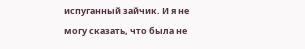испуганный зайчик. И я не могу сказать, что была не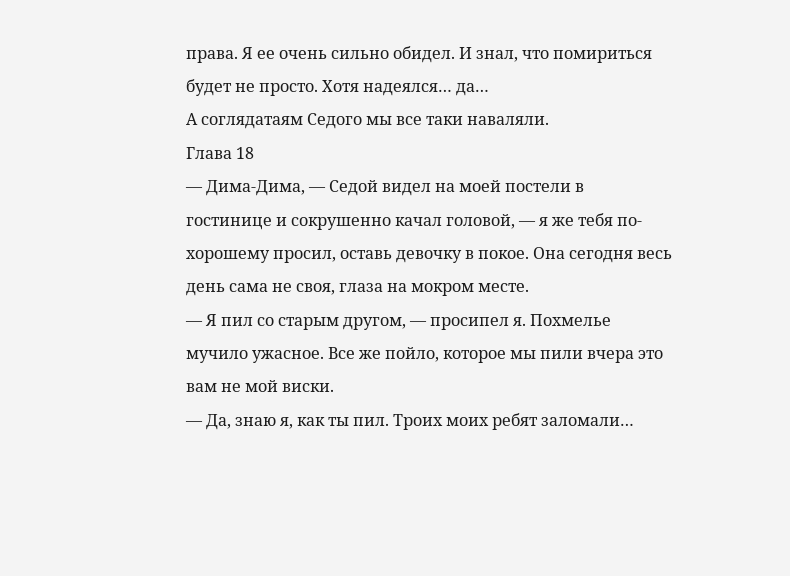права. Я ее очень сильно обидел. И знал, что помириться будет не просто. Хотя надеялся… да…
А соглядатаям Седого мы все таки наваляли.
Глава 18
— Дима-Дима, — Седой видел на моей постели в гостинице и сокрушенно качал головой, — я же тебя по-хорошему просил, оставь девочку в покое. Она сегодня весь день сама не своя, глаза на мокром месте.
— Я пил со старым другом, — просипел я. Похмелье мучило ужасное. Все же пойло, которое мы пили вчера это вам не мой виски.
— Да, знаю я, как ты пил. Троих моих ребят заломали…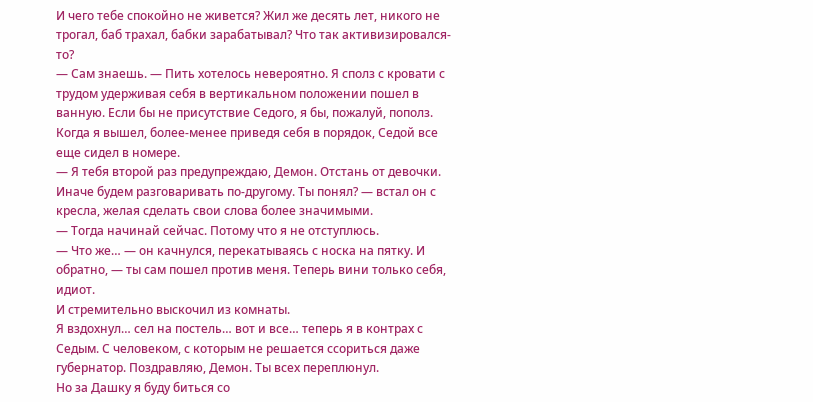И чего тебе спокойно не живется? Жил же десять лет, никого не трогал, баб трахал, бабки зарабатывал? Что так активизировался-то?
— Сам знаешь. — Пить хотелось невероятно. Я сполз с кровати с трудом удерживая себя в вертикальном положении пошел в ванную. Если бы не присутствие Седого, я бы, пожалуй, пополз.
Когда я вышел, более-менее приведя себя в порядок, Седой все еще сидел в номере.
— Я тебя второй раз предупреждаю, Демон. Отстань от девочки. Иначе будем разговаривать по-другому. Ты понял? — встал он с кресла, желая сделать свои слова более значимыми.
— Тогда начинай сейчас. Потому что я не отступлюсь.
— Что же… — он качнулся, перекатываясь с носка на пятку. И обратно, — ты сам пошел против меня. Теперь вини только себя, идиот.
И стремительно выскочил из комнаты.
Я вздохнул… сел на постель… вот и все… теперь я в контрах с Седым. С человеком, с которым не решается ссориться даже губернатор. Поздравляю, Демон. Ты всех переплюнул.
Но за Дашку я буду биться со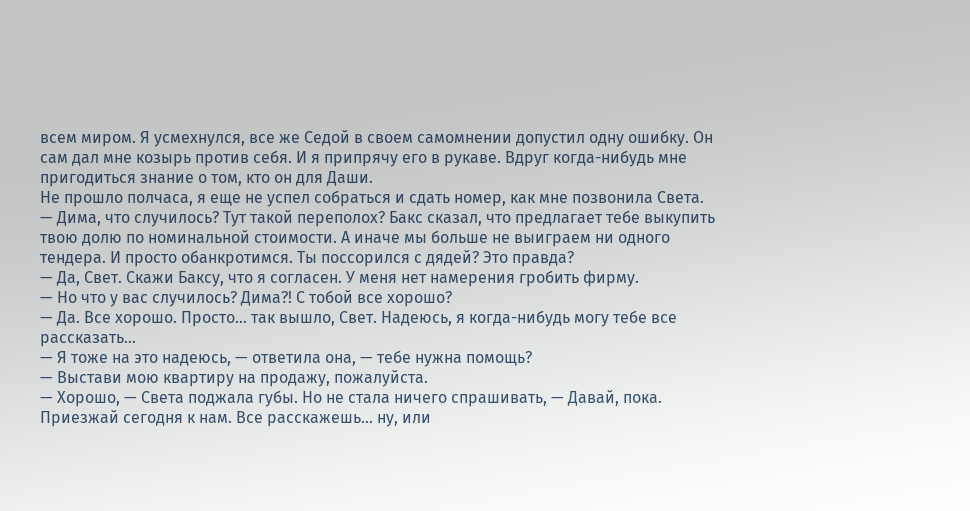всем миром. Я усмехнулся, все же Седой в своем самомнении допустил одну ошибку. Он сам дал мне козырь против себя. И я припрячу его в рукаве. Вдруг когда-нибудь мне пригодиться знание о том, кто он для Даши.
Не прошло полчаса, я еще не успел собраться и сдать номер, как мне позвонила Света.
— Дима, что случилось? Тут такой переполох? Бакс сказал, что предлагает тебе выкупить твою долю по номинальной стоимости. А иначе мы больше не выиграем ни одного тендера. И просто обанкротимся. Ты поссорился с дядей? Это правда?
— Да, Свет. Скажи Баксу, что я согласен. У меня нет намерения гробить фирму.
— Но что у вас случилось? Дима?! С тобой все хорошо?
— Да. Все хорошо. Просто… так вышло, Свет. Надеюсь, я когда-нибудь могу тебе все рассказать…
— Я тоже на это надеюсь, — ответила она, — тебе нужна помощь?
— Выстави мою квартиру на продажу, пожалуйста.
— Хорошо, — Света поджала губы. Но не стала ничего спрашивать, — Давай, пока. Приезжай сегодня к нам. Все расскажешь… ну, или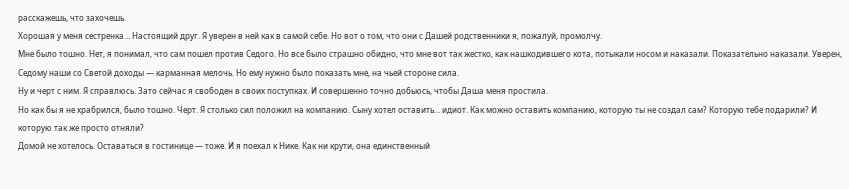расскажешь, что захочешь.
Хорошая у меня сестренка… Настоящий друг. Я уверен в ней как в самой себе. Но вот о том, что они с Дашей родственники я, пожалуй, промолчу.
Мне было тошно. Нет, я понимал, что сам пошел против Седого. Но все было страшно обидно, что мне вот так жестко, как нашкодившего кота, потыкали носом и наказали. Показательно наказали. Уверен, Седому наши со Светой доходы — карманная мелочь. Но ему нужно было показать мне, на чьей стороне сила.
Ну и черт с ним. Я справлюсь. Зато сейчас я свободен в своих поступках. И совершенно точно добьюсь, чтобы Даша меня простила.
Но как бы я не храбрился, было тошно. Черт. Я столько сил положил на компанию. Сыну хотел оставить… идиот. Как можно оставить компанию, которую ты не создал сам? Которую тебе подарили? И которую так же просто отняли?
Домой не хотелось. Оставаться в гостинице — тоже. И я поехал к Нике. Как ни крути, она единственный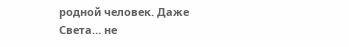родной человек. Даже Света… не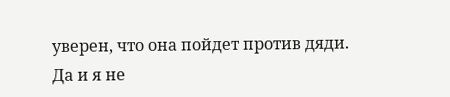уверен, что она пойдет против дяди. Да и я не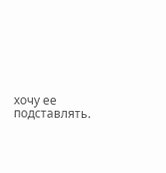хочу ее подставлять.